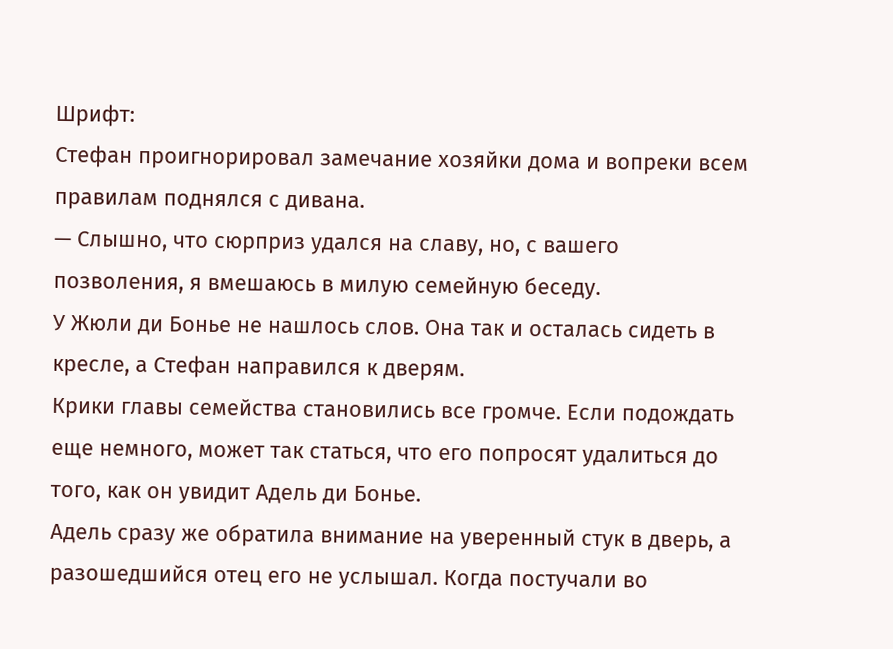Шрифт:
Стефан проигнорировал замечание хозяйки дома и вопреки всем правилам поднялся с дивана.
— Слышно, что сюрприз удался на славу, но, с вашего позволения, я вмешаюсь в милую семейную беседу.
У Жюли ди Бонье не нашлось слов. Она так и осталась сидеть в кресле, а Стефан направился к дверям.
Крики главы семейства становились все громче. Если подождать еще немного, может так статься, что его попросят удалиться до того, как он увидит Адель ди Бонье.
Адель сразу же обратила внимание на уверенный стук в дверь, а разошедшийся отец его не услышал. Когда постучали во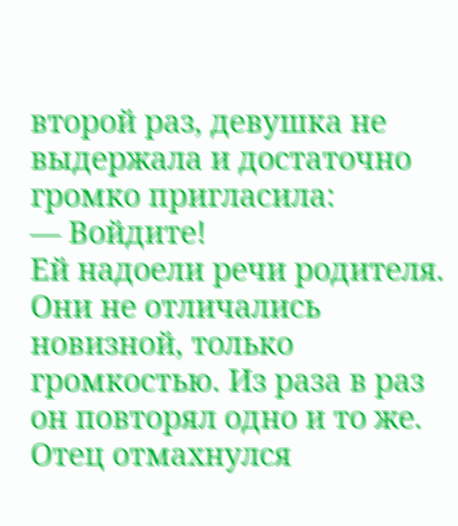второй раз, девушка не выдержала и достаточно громко пригласила:
— Войдите!
Ей надоели речи родителя. Они не отличались новизной, только громкостью. Из раза в раз он повторял одно и то же. Отец отмахнулся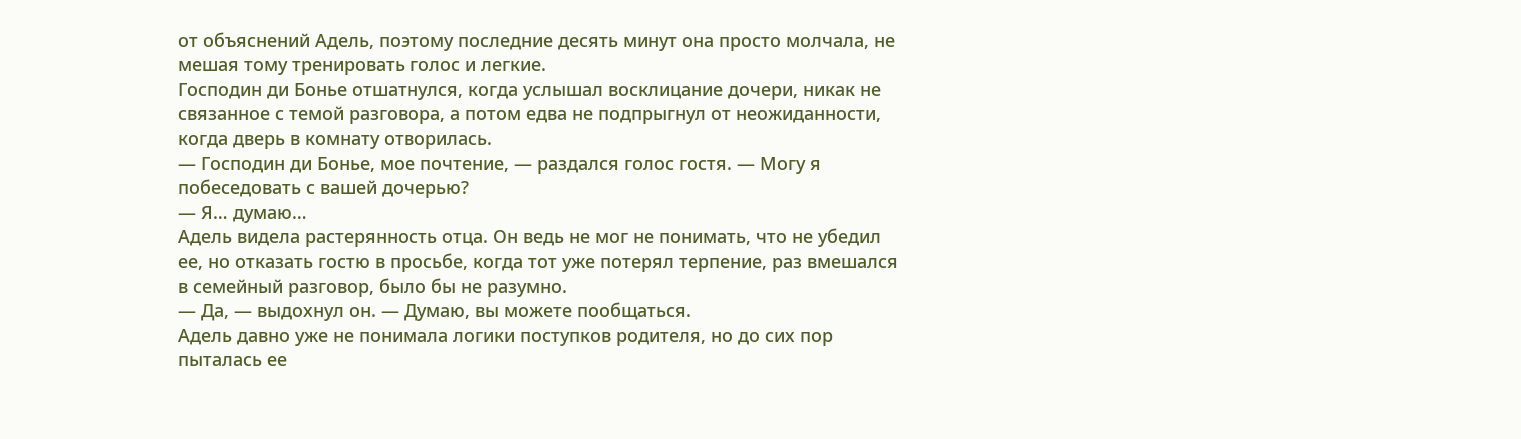от объяснений Адель, поэтому последние десять минут она просто молчала, не мешая тому тренировать голос и легкие.
Господин ди Бонье отшатнулся, когда услышал восклицание дочери, никак не связанное с темой разговора, а потом едва не подпрыгнул от неожиданности, когда дверь в комнату отворилась.
— Господин ди Бонье, мое почтение, — раздался голос гостя. — Могу я побеседовать с вашей дочерью?
— Я… думаю…
Адель видела растерянность отца. Он ведь не мог не понимать, что не убедил ее, но отказать гостю в просьбе, когда тот уже потерял терпение, раз вмешался в семейный разговор, было бы не разумно.
— Да, — выдохнул он. — Думаю, вы можете пообщаться.
Адель давно уже не понимала логики поступков родителя, но до сих пор пыталась ее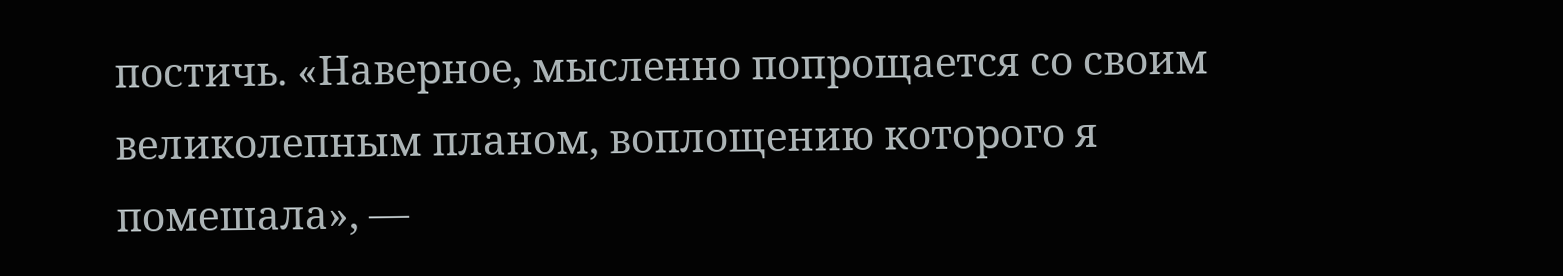постичь. «Наверное, мысленно попрощается со своим великолепным планом, воплощению которого я помешала», —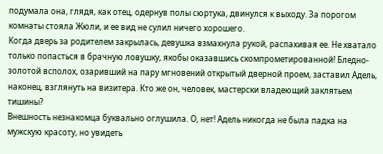подумала она, глядя, как отец, одернув полы сюртука, двинулся к выходу. За порогом комнаты стояла Жюли, и ее вид не сулил ничего хорошего.
Когда дверь за родителем закрылась, девушка взмахнула рукой, распахивая ее. Не хватало только попасться в брачную ловушку, якобы оказавшись скомпрометированной! Бледно-золотой всполох, озаривший на пару мгновений открытый дверной проем, заставил Адель, наконец, взглянуть на визитера. Кто же он, человек, мастерски владеющий заклятьем тишины?
Внешность незнакомца буквально оглушила. О, нет! Адель никогда не была падка на мужскую красоту, но увидеть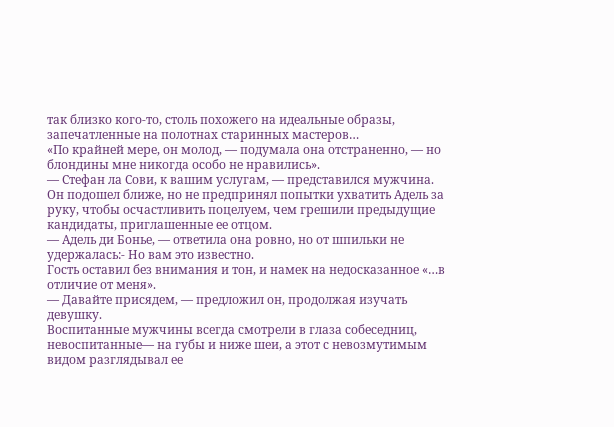так близко кого-то, столь похожего на идеальные образы, запечатленные на полотнах старинных мастеров…
«По крайней мере, он молод, — подумала она отстраненно, — но блондины мне никогда особо не нравились».
— Стефан ла Сови, к вашим услугам, — представился мужчина.
Он подошел ближе, но не предпринял попытки ухватить Адель за руку, чтобы осчастливить поцелуем, чем грешили предыдущие кандидаты, приглашенные ее отцом.
— Адель ди Бонье, — ответила она ровно, но от шпильки не удержалась:- Но вам это известно.
Гость оставил без внимания и тон, и намек на недосказанное «…в отличие от меня».
— Давайте присядем, — предложил он, продолжая изучать девушку.
Воспитанные мужчины всегда смотрели в глаза собеседниц, невоспитанные— на губы и ниже шеи, а этот с невозмутимым видом разглядывал ее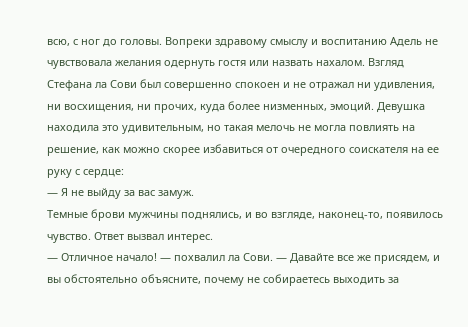всю, с ног до головы. Вопреки здравому смыслу и воспитанию Адель не чувствовала желания одернуть гостя или назвать нахалом. Взгляд Стефана ла Сови был совершенно спокоен и не отражал ни удивления, ни восхищения, ни прочих, куда более низменных, эмоций. Девушка находила это удивительным, но такая мелочь не могла повлиять на решение, как можно скорее избавиться от очередного соискателя на ее руку с сердце:
— Я не выйду за вас замуж.
Темные брови мужчины поднялись, и во взгляде, наконец-то, появилось чувство. Ответ вызвал интерес.
— Отличное начало! — похвалил ла Сови. — Давайте все же присядем, и вы обстоятельно объясните, почему не собираетесь выходить за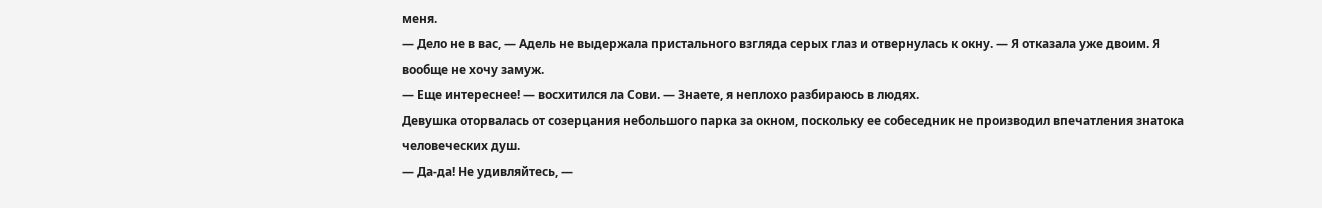меня.
— Дело не в вас, — Адель не выдержала пристального взгляда серых глаз и отвернулась к окну. — Я отказала уже двоим. Я вообще не хочу замуж.
— Еще интереснее! — восхитился ла Сови. — Знаете, я неплохо разбираюсь в людях.
Девушка оторвалась от созерцания небольшого парка за окном, поскольку ее собеседник не производил впечатления знатока человеческих душ.
— Да-да! Не удивляйтесь, —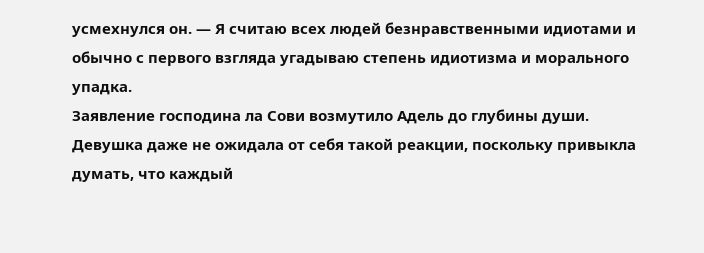усмехнулся он. — Я считаю всех людей безнравственными идиотами и обычно с первого взгляда угадываю степень идиотизма и морального упадка.
Заявление господина ла Сови возмутило Адель до глубины души. Девушка даже не ожидала от себя такой реакции, поскольку привыкла думать, что каждый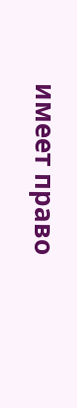имеет право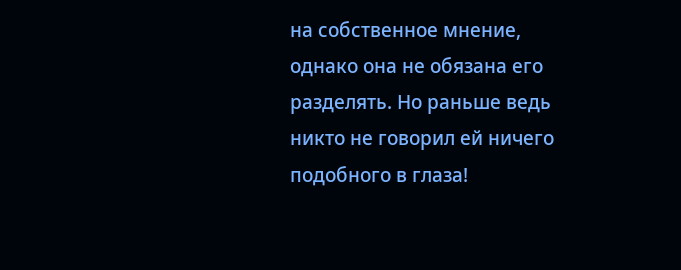на собственное мнение, однако она не обязана его разделять. Но раньше ведь никто не говорил ей ничего подобного в глаза!